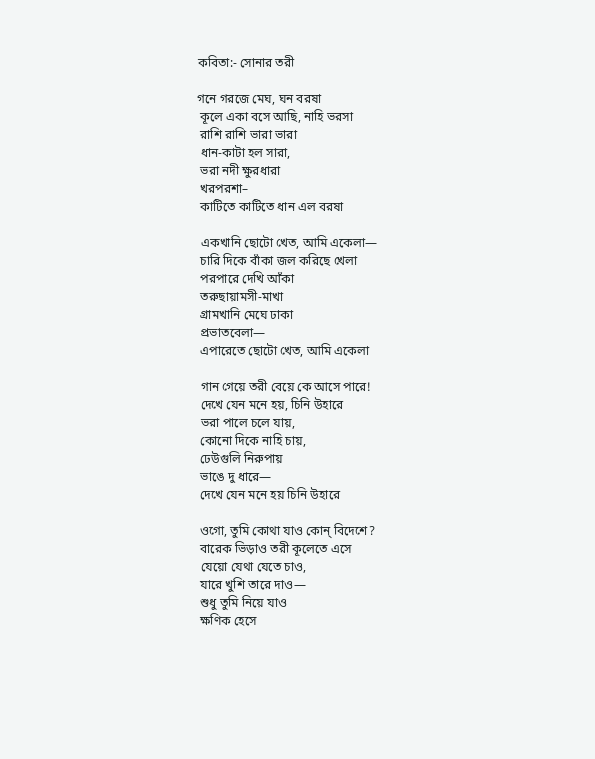কবিতা:- সোনার তরী

গনে গরজে মেঘ, ঘন বরষা
 কূলে একা বসে আছি, নাহি ভরসা
 রাশি রাশি ভারা ভারা
 ধান-কাটা হল সারা,
 ভরা নদী ক্ষুরধারা
 খরপরশা–
 কাটিতে কাটিতে ধান এল বরষা

 একখানি ছোটো খেত, আমি একেলা—
 চারি দিকে বাঁকা জল করিছে খেলা
 পরপারে দেখি আঁকা
 তরুছায়ামসী-মাখা
 গ্রামখানি মেঘে ঢাকা
 প্রভাতবেলা—
 এপারেতে ছোটো খেত, আমি একেলা

 গান গেয়ে তরী বেয়ে কে আসে পারে!
 দেখে যেন মনে হয়, চিনি উহারে
 ভরা পালে চলে যায়,
 কোনো দিকে নাহি চায়,
 ঢেউগুলি নিরুপায়
 ভাঙে দু ধারে—
 দেখে যেন মনে হয় চিনি উহারে

 ওগো, তুমি কোথা যাও কোন্ বিদেশে?
 বারেক ভিড়াও তরী কূলেতে এসে
 যেয়ো যেথা যেতে চাও,
 যারে খুশি তারে দাও—
 শুধু তুমি নিয়ে যাও
 ক্ষণিক হেসে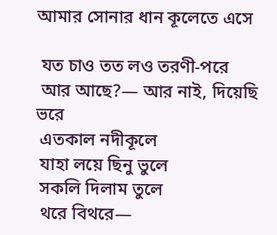আমার সোনার ধান কূলেতে এসে

 যত চাও তত লও তরণী-পরে
 আর আছে?— আর নাই, দিয়েছি ভরে
 এতকাল নদীকূলে
 যাহা লয়ে ছিনু ভুলে
 সকলি দিলাম তুলে
 থরে বিথরে—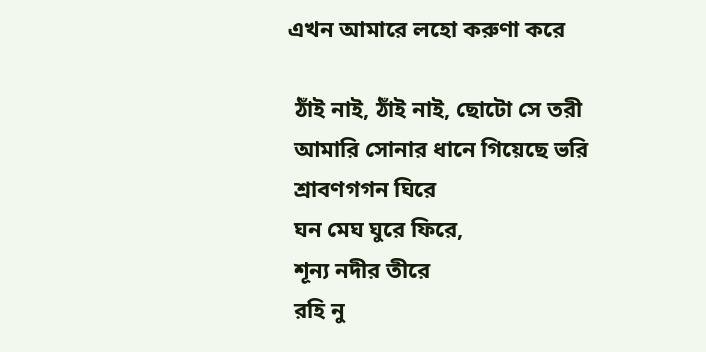এখন আমারে লহো করুণা করে

 ঠাঁই নাই, ঠাঁই নাই, ছোটো সে তরী
 আমারি সোনার ধানে গিয়েছে ভরি
 শ্রাবণগগন ঘিরে
 ঘন মেঘ ঘুরে ফিরে,
 শূন্য নদীর তীরে
 রহি নু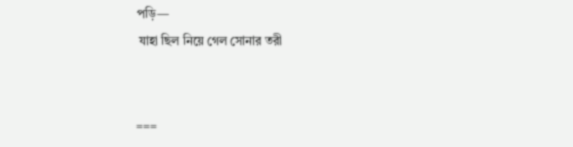পড়ি—
 যাহা ছিল নিয়ে গেল সোনার তরী


===